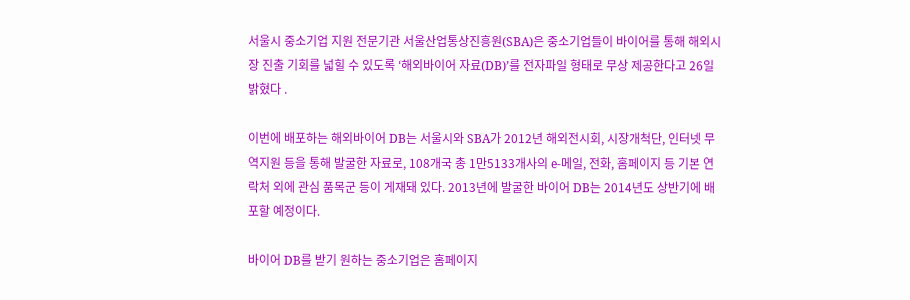서울시 중소기업 지원 전문기관 서울산업통상진흥원(SBA)은 중소기업들이 바이어를 통해 해외시장 진출 기회를 넓힐 수 있도록 ‘해외바이어 자료(DB)’를 전자파일 형태로 무상 제공한다고 26일 밝혔다 .

이번에 배포하는 해외바이어 DB는 서울시와 SBA가 2012년 해외전시회, 시장개척단, 인터넷 무역지원 등을 통해 발굴한 자료로, 108개국 총 1만5133개사의 e-메일, 전화, 홈페이지 등 기본 연락처 외에 관심 품목군 등이 게재돼 있다. 2013년에 발굴한 바이어 DB는 2014년도 상반기에 배포할 예정이다.

바이어 DB를 받기 원하는 중소기업은 홈페이지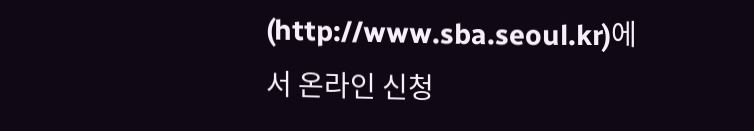(http://www.sba.seoul.kr)에서 온라인 신청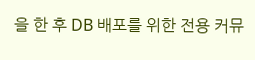을 한 후 DB 배포를 위한 전용 커뮤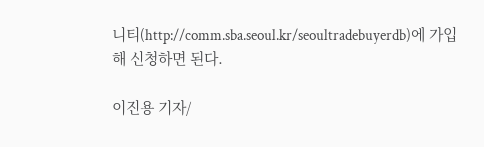니티(http://comm.sba.seoul.kr/seoultradebuyerdb)에 가입해 신청하면 된다.

이진용 기자/